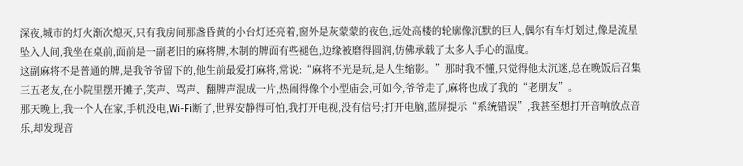深夜,城市的灯火渐次熄灭,只有我房间那盏昏黄的小台灯还亮着,窗外是灰蒙蒙的夜色,远处高楼的轮廓像沉默的巨人,偶尔有车灯划过,像是流星坠入人间,我坐在桌前,面前是一副老旧的麻将牌,木制的牌面有些褪色,边缘被磨得圆润,仿佛承载了太多人手心的温度。
这副麻将不是普通的牌,是我爷爷留下的,他生前最爱打麻将,常说:“麻将不光是玩,是人生缩影。”那时我不懂,只觉得他太沉迷,总在晚饭后召集三五老友,在小院里摆开摊子,笑声、骂声、翻牌声混成一片,热闹得像个小型庙会,可如今,爷爷走了,麻将也成了我的“老朋友”。
那天晚上,我一个人在家,手机没电,Wi-Fi断了,世界安静得可怕,我打开电视,没有信号;打开电脑,蓝屏提示“系统错误”,我甚至想打开音响放点音乐,却发现音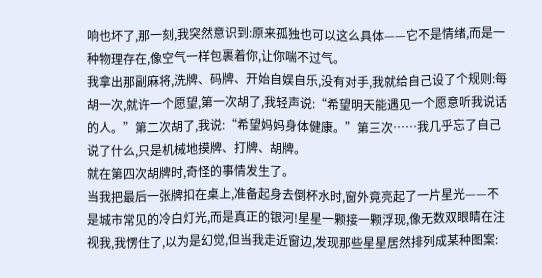响也坏了,那一刻,我突然意识到:原来孤独也可以这么具体——它不是情绪,而是一种物理存在,像空气一样包裹着你,让你喘不过气。
我拿出那副麻将,洗牌、码牌、开始自娱自乐,没有对手,我就给自己设了个规则:每胡一次,就许一个愿望,第一次胡了,我轻声说:“希望明天能遇见一个愿意听我说话的人。”第二次胡了,我说:“希望妈妈身体健康。”第三次……我几乎忘了自己说了什么,只是机械地摸牌、打牌、胡牌。
就在第四次胡牌时,奇怪的事情发生了。
当我把最后一张牌扣在桌上,准备起身去倒杯水时,窗外竟亮起了一片星光——不是城市常见的冷白灯光,而是真正的银河!星星一颗接一颗浮现,像无数双眼睛在注视我,我愣住了,以为是幻觉,但当我走近窗边,发现那些星星居然排列成某种图案: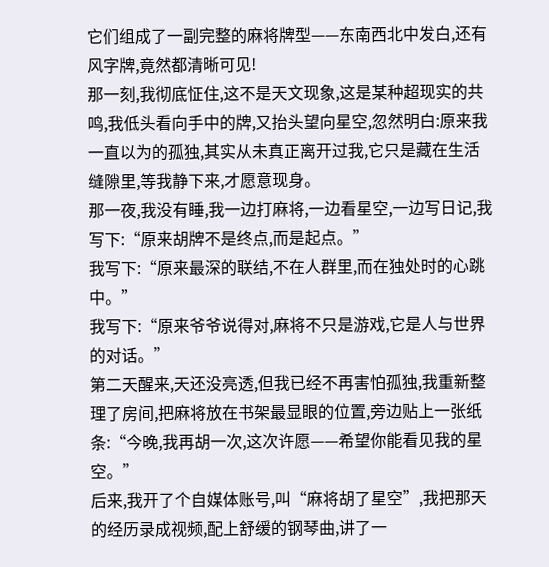它们组成了一副完整的麻将牌型——东南西北中发白,还有风字牌,竟然都清晰可见!
那一刻,我彻底怔住,这不是天文现象,这是某种超现实的共鸣,我低头看向手中的牌,又抬头望向星空,忽然明白:原来我一直以为的孤独,其实从未真正离开过我,它只是藏在生活缝隙里,等我静下来,才愿意现身。
那一夜,我没有睡,我一边打麻将,一边看星空,一边写日记,我写下:“原来胡牌不是终点,而是起点。”
我写下:“原来最深的联结,不在人群里,而在独处时的心跳中。”
我写下:“原来爷爷说得对,麻将不只是游戏,它是人与世界的对话。”
第二天醒来,天还没亮透,但我已经不再害怕孤独,我重新整理了房间,把麻将放在书架最显眼的位置,旁边贴上一张纸条:“今晚,我再胡一次,这次许愿——希望你能看见我的星空。”
后来,我开了个自媒体账号,叫“麻将胡了星空”,我把那天的经历录成视频,配上舒缓的钢琴曲,讲了一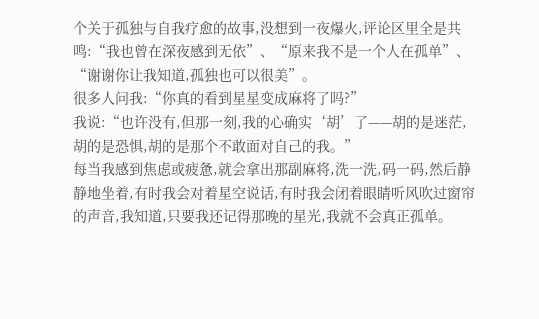个关于孤独与自我疗愈的故事,没想到一夜爆火,评论区里全是共鸣:“我也曾在深夜感到无依”、“原来我不是一个人在孤单”、“谢谢你让我知道,孤独也可以很美”。
很多人问我:“你真的看到星星变成麻将了吗?”
我说:“也许没有,但那一刻,我的心确实‘胡’了——胡的是迷茫,胡的是恐惧,胡的是那个不敢面对自己的我。”
每当我感到焦虑或疲惫,就会拿出那副麻将,洗一洗,码一码,然后静静地坐着,有时我会对着星空说话,有时我会闭着眼睛听风吹过窗帘的声音,我知道,只要我还记得那晚的星光,我就不会真正孤单。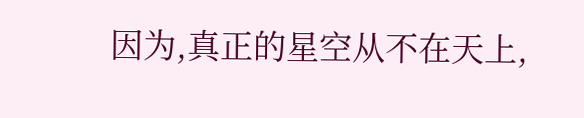因为,真正的星空从不在天上,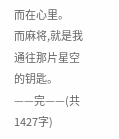而在心里。
而麻将,就是我通往那片星空的钥匙。
——完——(共1427字)